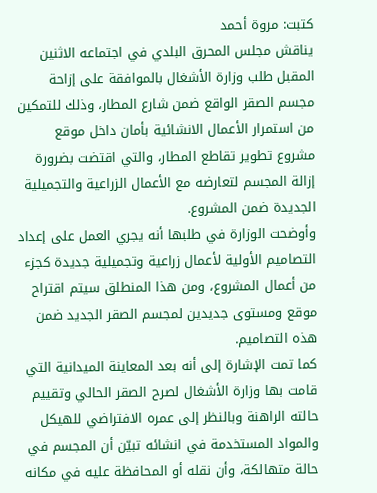كتبت: مروة أحمد
يناقش مجلس المحرق البلدي في اجتماعه الاثنين المقبل طلب وزارة الأشغال بالموافقة على إزاحة مجسم الصقر الواقع ضمن شارع المطار، وذلك للتمكين من استمرار الأعمال الانشائية بأمان داخل موقع مشروع تطوير تقاطع المطار، والتي اقتضت بضرورة إزالة المجسم لتعارضه مع الأعمال الزراعية والتجميلية الجديدة ضمن المشروع.
وأوضحت الوزارة في طلبها أنه يجري العمل على إعداد التصاميم الأولية لأعمال زراعية وتجميلية جديدة كجزء من أعمال المشروع، ومن هذا المنطلق سيتم اقتراح موقع ومستوى جديدين لمجسم الصقر الجديد ضمن هذه التصاميم.
كما تمت الإشارة إلى أنه بعد المعاينة الميدانية التي قامت بها وزارة الأشغال لصرح الصقر الحالي وتقييم حالته الراهنة وبالنظر إلى عمره الافتراضي للهيكل والمواد المستخدمة في انشائه تبيّن أن المجسم في حالة متهالكة، وأن نقله أو المحافظة عليه في مكانه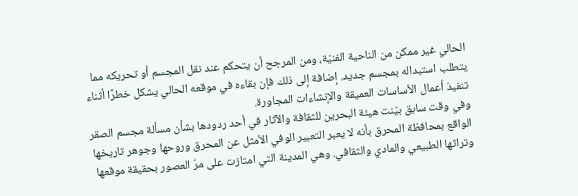الحالي غير ممكن من الناحية الفنيّة، ومن المرجح أن يتحكم عند نقل المجسم أو تحريكه مما يتطلب استبداله بمجسم جديد. إضافة إلى ذلك فإن بقاءه في موقعه الحالي يشكل خطرًا أثناء تنفيذ أعمال الأساسات العميقة والإنشاءات المجاورة.
وفي وقت سابق بيّنت هيئة البحرين للثقافة والآثار في أحد ردودها بشأن مسألة مجسم الصقر الواقع بمحافظة المحرق بأنه لا يعبر التعبير الوفي الأمثل عن المحرق وروحها وجوهر تاريخها وتراثها الطبيعي والمادي والثقافي. وهي المدينة التي امتازت على مرّ العصور بحقيقة موقعها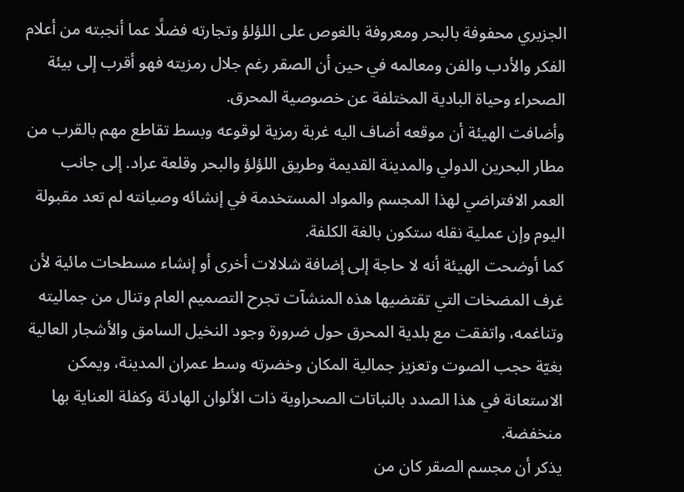الجزيري محفوفة بالبحر ومعروفة بالغوص على اللؤلؤ وتجارته فضلًا عما أنجبته من أعلام الفكر والأدب والفن ومعالمه في حين أن الصقر رغم جلال رمزيته فهو أقرب إلى بيئة الصحراء وحياة البادية المختلفة عن خصوصية المحرق.
وأضافت الهيئة أن موقعه أضاف اليه غربة رمزية لوقوعه وبسط تقاطع مهم بالقرب من مطار البحرين الدولي والمدينة القديمة وطريق اللؤلؤ والبحر وقلعة عراد. إلى جانب العمر الافتراضي لهذا المجسم والمواد المستخدمة في إنشائه وصيانته لم تعد مقبولة اليوم وإن عملية نقله ستكون بالغة الكلفة.
كما أوضحت الهيئة أنه لا حاجة إلى إضافة شلالات أخرى أو إنشاء مسطحات مائية لأن غرف المضخات التي تقتضيها هذه المنشآت تجرح التصميم العام وتنال من جماليته وتناغمه، واتفقت مع بلدية المحرق حول ضرورة وجود النخيل السامق والأشجار العالية بغيّة حجب الصوت وتعزيز جمالية المكان وخضرته وسط عمران المدينة، ويمكن الاستعانة في هذا الصدد بالنباتات الصحراوية ذات الألوان الهادئة وكفلة العناية بها منخفضة.
يذكر أن مجسم الصقر كان من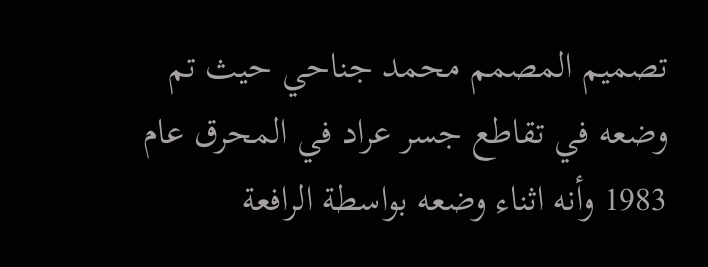تصميم المصمم محمد جناحي حيث تم وضعه في تقاطع جسر عراد في المحرق عام 1983 وأنه اثناء وضعه بواسطة الرافعة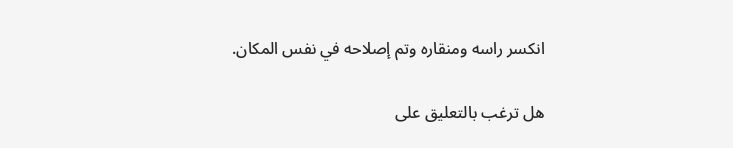انكسر راسه ومنقاره وتم إصلاحه في نفس المكان.

هل ترغب بالتعليق على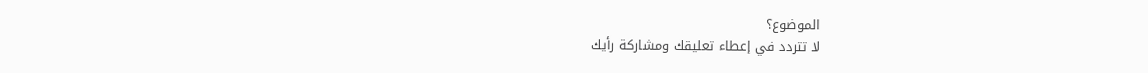الموضوع؟
لا تتردد في إعطاء تعليقك ومشاركة رأيك